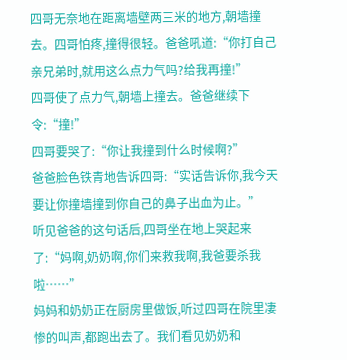四哥无奈地在距离墙壁两三米的地方,朝墙撞去。四哥怕疼,撞得很轻。爸爸吼道:“你打自己亲兄弟时,就用这么点力气吗?给我再撞!”
四哥使了点力气,朝墙上撞去。爸爸继续下令:“撞!”
四哥要哭了:“你让我撞到什么时候啊?”
爸爸脸色铁青地告诉四哥:“实话告诉你,我今天要让你撞墙撞到你自己的鼻子出血为止。”
听见爸爸的这句话后,四哥坐在地上哭起来了:“妈啊,奶奶啊,你们来救我啊,我爸要杀我啦……”
妈妈和奶奶正在厨房里做饭,听过四哥在院里凄惨的叫声,都跑出去了。我们看见奶奶和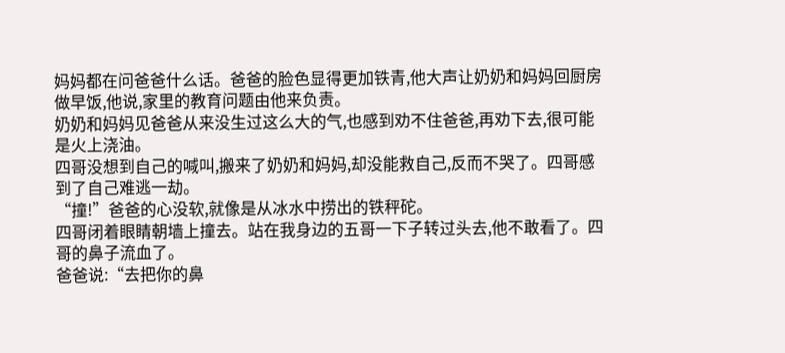妈妈都在问爸爸什么话。爸爸的脸色显得更加铁青,他大声让奶奶和妈妈回厨房做早饭,他说,家里的教育问题由他来负责。
奶奶和妈妈见爸爸从来没生过这么大的气,也感到劝不住爸爸,再劝下去,很可能是火上浇油。
四哥没想到自己的喊叫,搬来了奶奶和妈妈,却没能救自己,反而不哭了。四哥感到了自己难逃一劫。
“撞!”爸爸的心没软,就像是从冰水中捞出的铁秤砣。
四哥闭着眼睛朝墙上撞去。站在我身边的五哥一下子转过头去,他不敢看了。四哥的鼻子流血了。
爸爸说:“去把你的鼻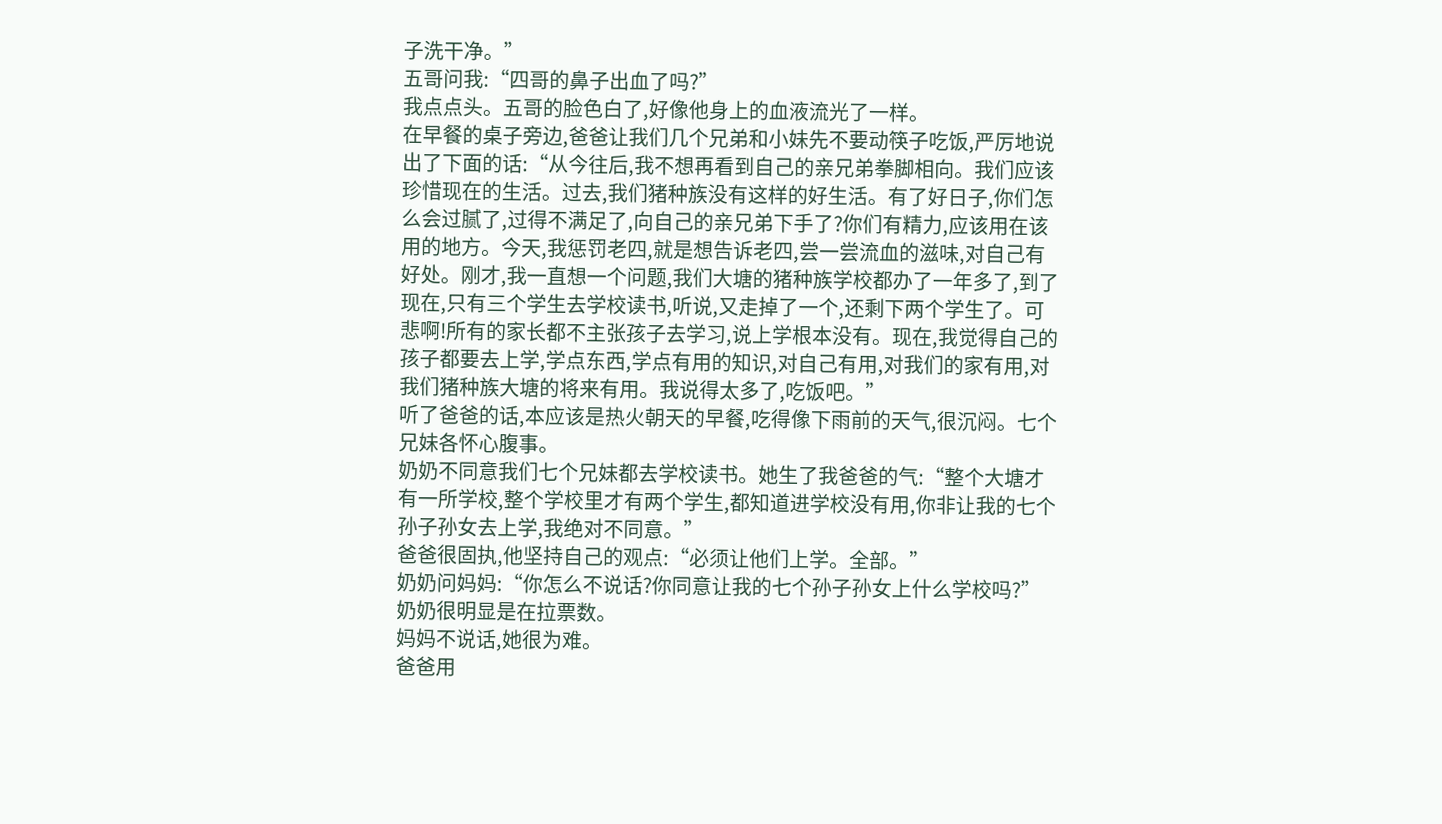子洗干净。”
五哥问我:“四哥的鼻子出血了吗?”
我点点头。五哥的脸色白了,好像他身上的血液流光了一样。
在早餐的桌子旁边,爸爸让我们几个兄弟和小妹先不要动筷子吃饭,严厉地说出了下面的话:“从今往后,我不想再看到自己的亲兄弟拳脚相向。我们应该珍惜现在的生活。过去,我们猪种族没有这样的好生活。有了好日子,你们怎么会过腻了,过得不满足了,向自己的亲兄弟下手了?你们有精力,应该用在该用的地方。今天,我惩罚老四,就是想告诉老四,尝一尝流血的滋味,对自己有好处。刚才,我一直想一个问题,我们大塘的猪种族学校都办了一年多了,到了现在,只有三个学生去学校读书,听说,又走掉了一个,还剩下两个学生了。可悲啊!所有的家长都不主张孩子去学习,说上学根本没有。现在,我觉得自己的孩子都要去上学,学点东西,学点有用的知识,对自己有用,对我们的家有用,对我们猪种族大塘的将来有用。我说得太多了,吃饭吧。”
听了爸爸的话,本应该是热火朝天的早餐,吃得像下雨前的天气,很沉闷。七个兄妹各怀心腹事。
奶奶不同意我们七个兄妹都去学校读书。她生了我爸爸的气:“整个大塘才有一所学校,整个学校里才有两个学生,都知道进学校没有用,你非让我的七个孙子孙女去上学,我绝对不同意。”
爸爸很固执,他坚持自己的观点:“必须让他们上学。全部。”
奶奶问妈妈:“你怎么不说话?你同意让我的七个孙子孙女上什么学校吗?”奶奶很明显是在拉票数。
妈妈不说话,她很为难。
爸爸用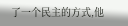了一个民主的方式,他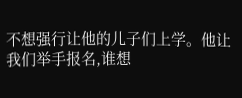不想强行让他的儿子们上学。他让我们举手报名,谁想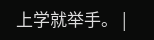上学就举手。 |